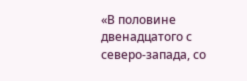«В половине двенадцатого с северо-запада, со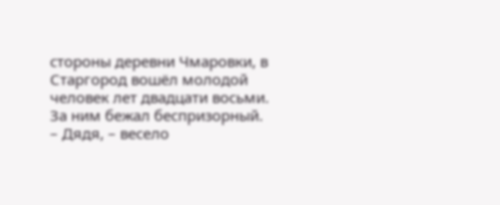стороны деревни Чмаровки, в Старгород вошёл молодой человек лет двадцати восьми. За ним бежал беспризорный.
– Дядя, – весело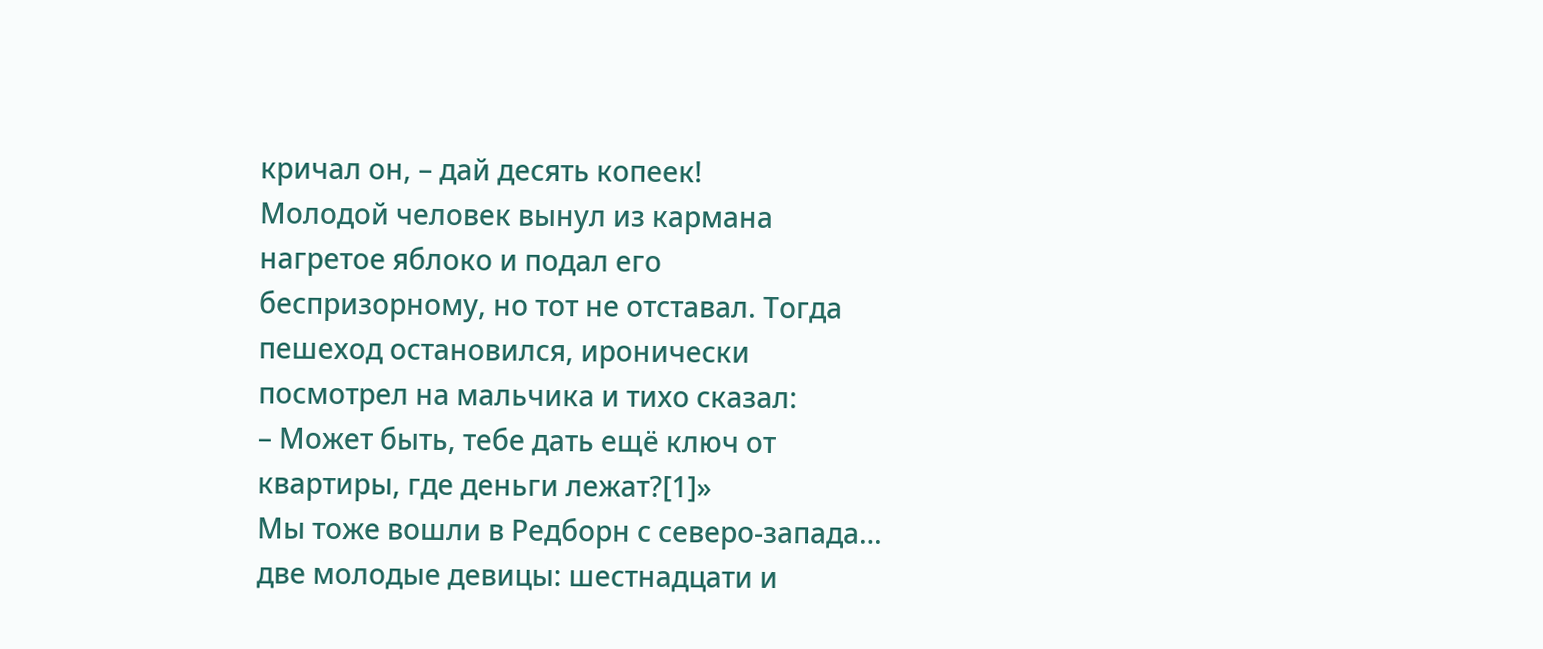кричал он, – дай десять копеек!
Молодой человек вынул из кармана нагретое яблоко и подал его беспризорному, но тот не отставал. Тогда пешеход остановился, иронически посмотрел на мальчика и тихо сказал:
– Может быть, тебе дать ещё ключ от квартиры, где деньги лежат?[1]»
Мы тоже вошли в Редборн с северо-запада… две молодые девицы: шестнадцати и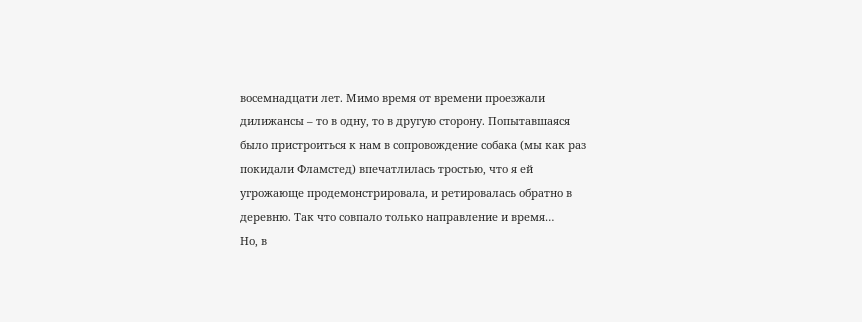восемнадцати лет. Мимо время от времени проезжали дилижансы – то в одну, то в другую сторону. Попытавшаяся было пристроиться к нам в сопровождение собака (мы как раз покидали Фламстед) впечатлилась тростью, что я ей угрожающе продемонстрировала, и ретировалась обратно в деревню. Так что совпало только направление и время…
Но, в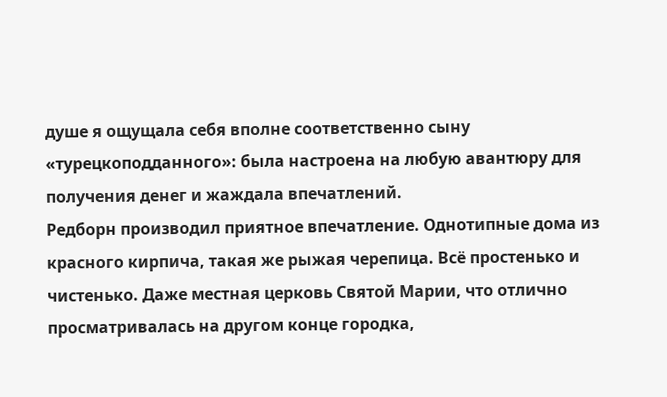душе я ощущала себя вполне соответственно сыну «турецкоподданного»: была настроена на любую авантюру для получения денег и жаждала впечатлений.
Редборн производил приятное впечатление. Однотипные дома из красного кирпича, такая же рыжая черепица. Всё простенько и чистенько. Даже местная церковь Святой Марии, что отлично просматривалась на другом конце городка,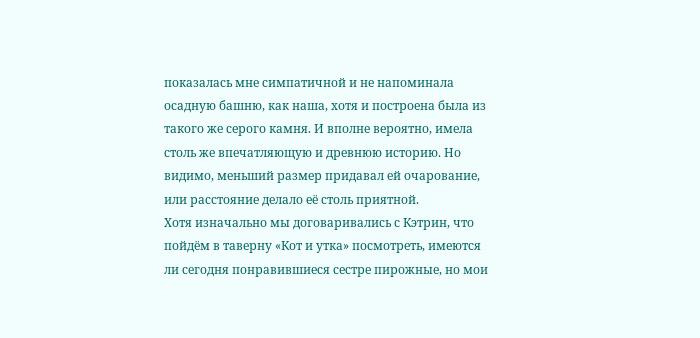показалась мне симпатичной и не напоминала осадную башню, как наша, хотя и построена была из такого же серого камня. И вполне вероятно, имела столь же впечатляющую и древнюю историю. Но видимо, меньший размер придавал ей очарование, или расстояние делало её столь приятной.
Хотя изначально мы договаривались с Кэтрин, что пойдём в таверну «Кот и утка» посмотреть, имеются ли сегодня понравившиеся сестре пирожные, но мои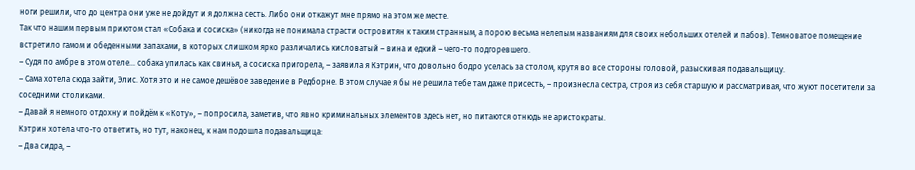ноги решили, что до центра они уже не дойдут и я должна сесть. Либо они откажут мне прямо на этом же месте.
Так что нашим первым приютом стал «Собака и сосиска» (никогда не понимала страсти островитян к таким странным, а порою весьма нелепым названиям для своих небольших отелей и пабов). Темноватое помещение встретило гамом и обеденными запахами, в которых слишком ярко различались кисловатый – вина и едкий – чего-то подгоревшего.
– Судя по амбре в этом отеле… собака упилась как свинья, а сосиска пригорела, – заявила я Кэтрин, что довольно бодро уселась за столом, крутя во все стороны головой, разыскивая подавальщицу.
– Сама хотела сюда зайти, Элис. Хотя это и не самое дешёвое заведение в Редборне. В этом случае я бы не решила тебе там даже присесть, – произнесла сестра, строя из себя старшую и рассматривая, что жуют посетители за соседними столиками.
– Давай я немного отдохну и пойдём к «Коту», – попросила, заметив, что явно криминальных элементов здесь нет, но питаются отнюдь не аристократы.
Кэтрин хотела что-то ответить, но тут, наконец, к нам подошла подавальщица:
– Два сидра, –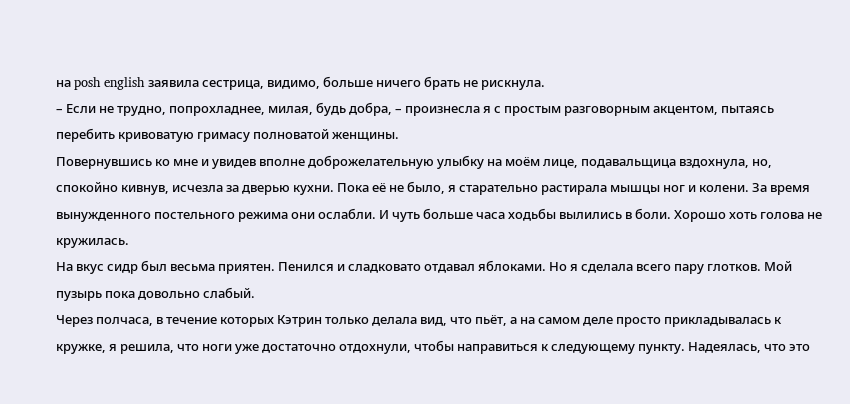на posh english заявила сестрица, видимо, больше ничего брать не рискнула.
– Если не трудно, попрохладнее, милая, будь добра, – произнесла я с простым разговорным акцентом, пытаясь перебить кривоватую гримасу полноватой женщины.
Повернувшись ко мне и увидев вполне доброжелательную улыбку на моём лице, подавальщица вздохнула, но, спокойно кивнув, исчезла за дверью кухни. Пока её не было, я старательно растирала мышцы ног и колени. За время вынужденного постельного режима они ослабли. И чуть больше часа ходьбы вылились в боли. Хорошо хоть голова не кружилась.
На вкус сидр был весьма приятен. Пенился и сладковато отдавал яблоками. Но я сделала всего пару глотков. Мой пузырь пока довольно слабый.
Через полчаса, в течение которых Кэтрин только делала вид, что пьёт, а на самом деле просто прикладывалась к кружке, я решила, что ноги уже достаточно отдохнули, чтобы направиться к следующему пункту. Надеялась, что это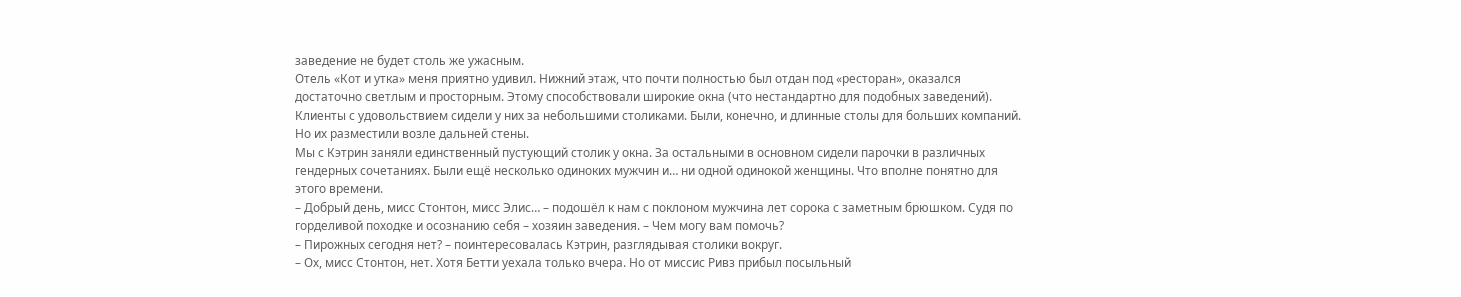заведение не будет столь же ужасным.
Отель «Кот и утка» меня приятно удивил. Нижний этаж, что почти полностью был отдан под «ресторан», оказался достаточно светлым и просторным. Этому способствовали широкие окна (что нестандартно для подобных заведений). Клиенты с удовольствием сидели у них за небольшими столиками. Были, конечно, и длинные столы для больших компаний. Но их разместили возле дальней стены.
Мы с Кэтрин заняли единственный пустующий столик у окна. За остальными в основном сидели парочки в различных гендерных сочетаниях. Были ещё несколько одиноких мужчин и… ни одной одинокой женщины. Что вполне понятно для этого времени.
– Добрый день, мисс Стонтон, мисс Элис… – подошёл к нам с поклоном мужчина лет сорока с заметным брюшком. Судя по горделивой походке и осознанию себя – хозяин заведения. – Чем могу вам помочь?
– Пирожных сегодня нет? – поинтересовалась Кэтрин, разглядывая столики вокруг.
– Ох, мисс Стонтон, нет. Хотя Бетти уехала только вчера. Но от миссис Ривз прибыл посыльный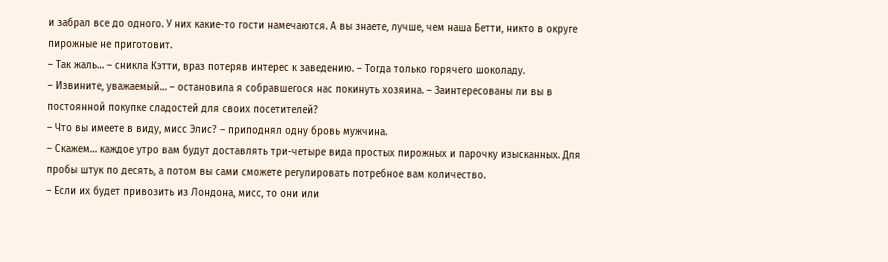и забрал все до одного. У них какие-то гости намечаются. А вы знаете, лучше, чем наша Бетти, никто в округе пирожные не приготовит.
– Так жаль… – сникла Кэтти, враз потеряв интерес к заведению. – Тогда только горячего шоколаду.
– Извините, уважаемый… – остановила я собравшегося нас покинуть хозяина. – Заинтересованы ли вы в постоянной покупке сладостей для своих посетителей?
– Что вы имеете в виду, мисс Элис? – приподнял одну бровь мужчина.
– Скажем… каждое утро вам будут доставлять три-четыре вида простых пирожных и парочку изысканных. Для пробы штук по десять, а потом вы сами сможете регулировать потребное вам количество.
– Если их будет привозить из Лондона, мисс, то они или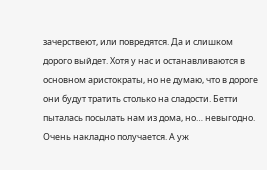зачерствеют, или повредятся. Да и слишком дорого выйдет. Хотя у нас и останавливаются в основном аристократы, но не думаю, что в дороге они будут тратить столько на сладости. Бетти пыталась посылать нам из дома, но… невыгодно. Очень накладно получается. А уж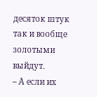десяток штук так и вообще золотыми выйдут.
– А если их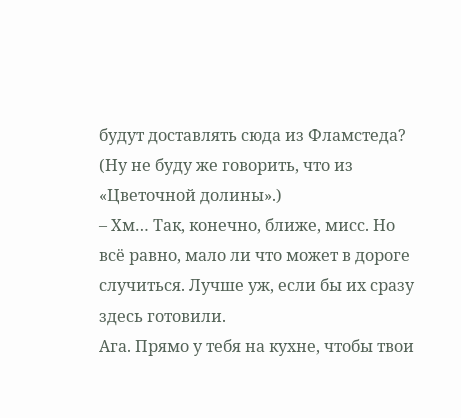будут доставлять сюда из Фламстеда?
(Ну не буду же говорить, что из «Цветочной долины».)
– Хм… Так, конечно, ближе, мисс. Но всё равно, мало ли что может в дороге случиться. Лучше уж, если бы их сразу здесь готовили.
Ага. Прямо у тебя на кухне, чтобы твои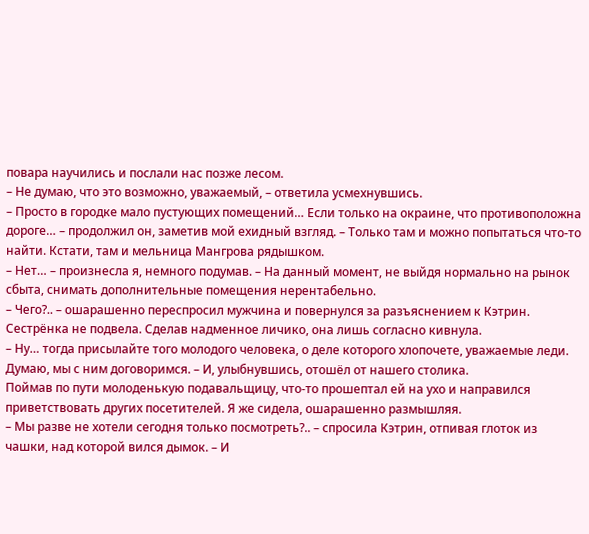повара научились и послали нас позже лесом.
– Не думаю, что это возможно, уважаемый, – ответила усмехнувшись.
– Просто в городке мало пустующих помещений… Если только на окраине, что противоположна дороге… – продолжил он, заметив мой ехидный взгляд. – Только там и можно попытаться что-то найти. Кстати, там и мельница Мангрова рядышком.
– Нет… – произнесла я, немного подумав. – На данный момент, не выйдя нормально на рынок сбыта, снимать дополнительные помещения нерентабельно.
– Чего?.. – ошарашенно переспросил мужчина и повернулся за разъяснением к Кэтрин.
Сестрёнка не подвела. Сделав надменное личико, она лишь согласно кивнула.
– Ну… тогда присылайте того молодого человека, о деле которого хлопочете, уважаемые леди. Думаю, мы с ним договоримся. – И, улыбнувшись, отошёл от нашего столика.
Поймав по пути молоденькую подавальщицу, что-то прошептал ей на ухо и направился приветствовать других посетителей. Я же сидела, ошарашенно размышляя.
– Мы разве не хотели сегодня только посмотреть?.. – спросила Кэтрин, отпивая глоток из чашки, над которой вился дымок. – И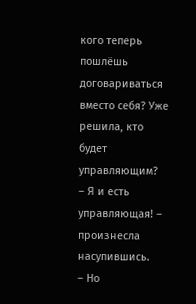кого теперь пошлёшь договариваться вместо себя? Уже решила, кто будет управляющим?
– Я и есть управляющая! – произнесла насупившись.
– Но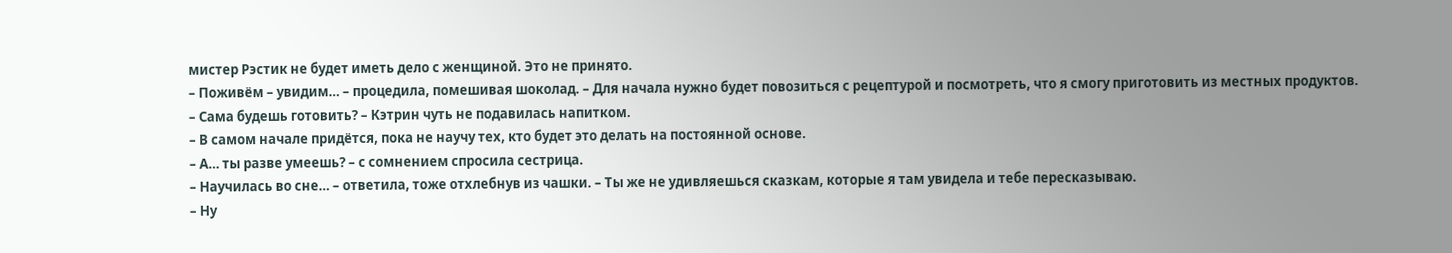мистер Рэстик не будет иметь дело с женщиной. Это не принято.
– Поживём – увидим… – процедила, помешивая шоколад. – Для начала нужно будет повозиться с рецептурой и посмотреть, что я смогу приготовить из местных продуктов.
– Сама будешь готовить? – Кэтрин чуть не подавилась напитком.
– В самом начале придётся, пока не научу тех, кто будет это делать на постоянной основе.
– А… ты разве умеешь? – с сомнением спросила сестрица.
– Научилась во сне… – ответила, тоже отхлебнув из чашки. – Ты же не удивляешься сказкам, которые я там увидела и тебе пересказываю.
– Ну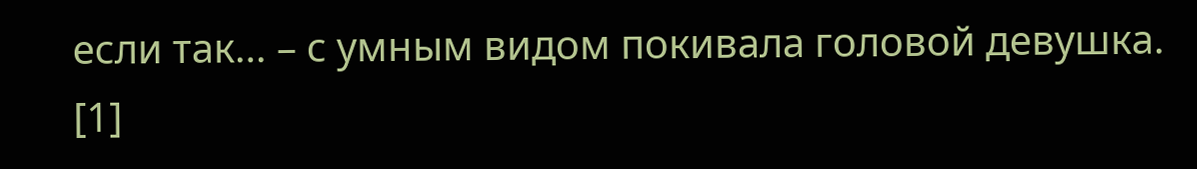если так… – с умным видом покивала головой девушка.
[1]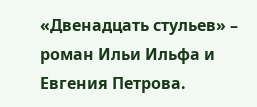«Двенадцать стульев» – роман Ильи Ильфа и Евгения Петрова.